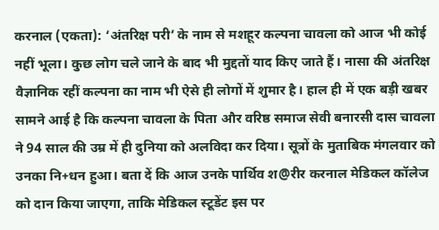करनाल (एकता): ‘अंतरिक्ष परी’ के नाम से मशहूर कल्पना चावला को आज भी कोई नहीं भूला। कुछ लोग चले जाने के बाद भी मुद्दतों याद किए जाते हैं। नासा की अंतरिक्ष वैज्ञानिक रहीं कल्पना का नाम भी ऐसे ही लोगों में शुमार है। हाल ही में एक बड़ी खबर सामने आई है कि कल्पना चावला के पिता और वरिष्ठ समाज सेवी बनारसी दास चावला ने 94 साल की उम्र में ही दुनिया को अलविदा कर दिया। सूत्रों के मुताबिक मंगलवार को उनका नि+धन हुआ। बता दें कि आज उनके पार्थिव श@रीर करनाल मेडिकल कॉलेज को दान किया जाएगा, ताकि मेडिकल स्टूडेंट इस पर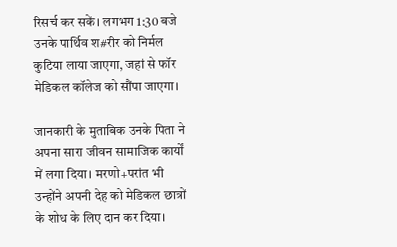रिसर्च कर सकें। लगभग 1:30 बजे उनके पार्थिव श#रीर को निर्मल कुटिया लाया जाएगा, जहां से फॉर मेडिकल कॉलेज को सौंपा जाएगा।

जानकारी के मुताबिक उनके पिता ने अपना सारा जीवन सामाजिक कार्यों में लगा दिया। मरणो+परांत भी उन्होंने अपनी देह को मेडिकल छात्रों के शोध के लिए दान कर दिया।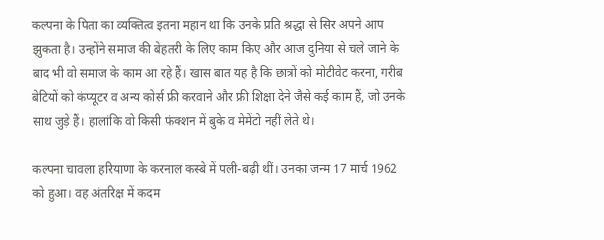कल्पना के पिता का व्यक्तित्व इतना महान था कि उनके प्रति श्रद्धा से सिर अपने आप झुकता है। उन्होंने समाज की बेहतरी के लिए काम किए और आज दुनिया से चले जाने के बाद भी वो समाज के काम आ रहे हैं। खास बात यह है कि छात्रों को मोटीवेट करना, गरीब बेटियों को कंप्यूटर व अन्य कोर्स फ्री करवाने और फ्री शिक्षा देने जैसे कई काम हैं, जो उनके साथ जुड़े हैं। हालांकि वो किसी फंक्शन में बुके व मेमेंटो नहीं लेते थे।

कल्पना चावला हरियाणा के करनाल कस्बे में पली-बढ़ी थीं। उनका जन्म 17 मार्च 1962 को हुआ। वह अंतरिक्ष में कदम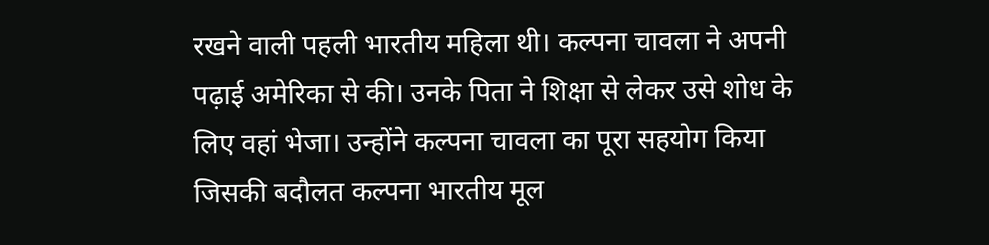रखने वाली पहली भारतीय महिला थी। कल्पना चावला ने अपनी पढ़ाई अमेरिका से की। उनके पिता ने शिक्षा से लेकर उसे शोध के लिए वहां भेजा। उन्होंने कल्पना चावला का पूरा सहयोग किया जिसकी बदौलत कल्पना भारतीय मूल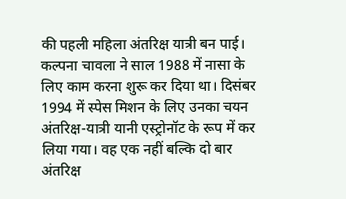की पहली महिला अंतरिक्ष यात्री बन पाई। कल्पना चावला ने साल 1988 में नासा के लिए काम करना शुरू कर दिया था। दिसंबर 1994 में स्पेस मिशन के लिए उनका चयन अंतरिक्ष-यात्री यानी एस्ट्रोनॉट के रूप में कर लिया गया। वह एक नहीं बल्कि दो बार अंतरिक्ष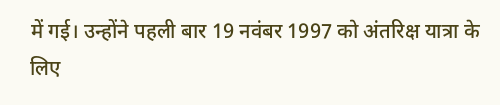में गई। उन्होंने पहली बार 19 नवंबर 1997 को अंतरिक्ष यात्रा के लिए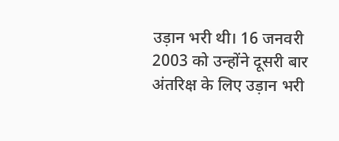उड़ान भरी थी। 16 जनवरी 2003 को उन्होंने दूसरी बार अंतरिक्ष के लिए उड़ान भरी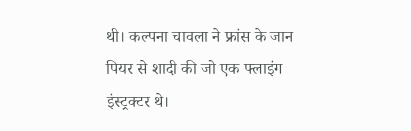थी। कल्पना चावला ने फ्रांस के जान पियर से शादी की जो एक फ्लाइंग इंस्ट्रक्टर थे।